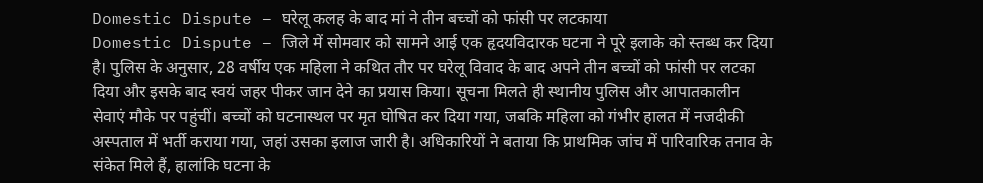Domestic Dispute – घरेलू कलह के बाद मां ने तीन बच्चों को फांसी पर लटकाया
Domestic Dispute – जिले में सोमवार को सामने आई एक हृदयविदारक घटना ने पूरे इलाके को स्तब्ध कर दिया है। पुलिस के अनुसार, 28 वर्षीय एक महिला ने कथित तौर पर घरेलू विवाद के बाद अपने तीन बच्चों को फांसी पर लटका दिया और इसके बाद स्वयं जहर पीकर जान देने का प्रयास किया। सूचना मिलते ही स्थानीय पुलिस और आपातकालीन सेवाएं मौके पर पहुंचीं। बच्चों को घटनास्थल पर मृत घोषित कर दिया गया, जबकि महिला को गंभीर हालत में नजदीकी अस्पताल में भर्ती कराया गया, जहां उसका इलाज जारी है। अधिकारियों ने बताया कि प्राथमिक जांच में पारिवारिक तनाव के संकेत मिले हैं, हालांकि घटना के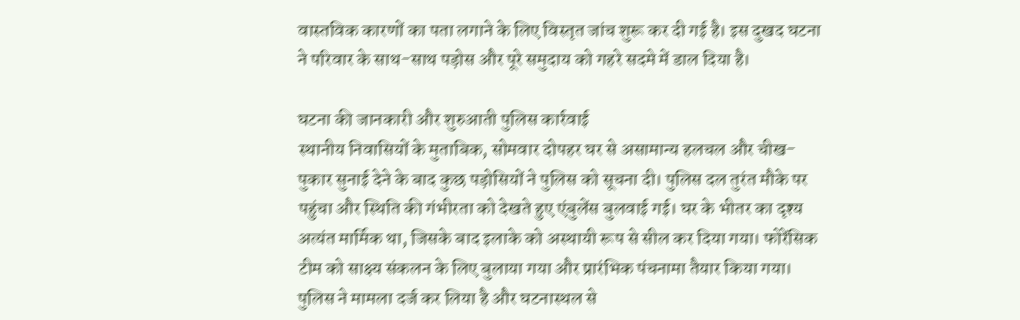वास्तविक कारणों का पता लगाने के लिए विस्तृत जांच शुरू कर दी गई है। इस दुखद घटना ने परिवार के साथ-साथ पड़ोस और पूरे समुदाय को गहरे सदमे में डाल दिया है।

घटना की जानकारी और शुरुआती पुलिस कार्रवाई
स्थानीय निवासियों के मुताबिक, सोमवार दोपहर घर से असामान्य हलचल और चीख-पुकार सुनाई देने के बाद कुछ पड़ोसियों ने पुलिस को सूचना दी। पुलिस दल तुरंत मौके पर पहुंचा और स्थिति की गंभीरता को देखते हुए एंबुलेंस बुलवाई गई। घर के भीतर का दृश्य अत्यंत मार्मिक था, जिसके बाद इलाके को अस्थायी रूप से सील कर दिया गया। फोरेंसिक टीम को साक्ष्य संकलन के लिए बुलाया गया और प्रारंभिक पंचनामा तैयार किया गया। पुलिस ने मामला दर्ज कर लिया है और घटनास्थल से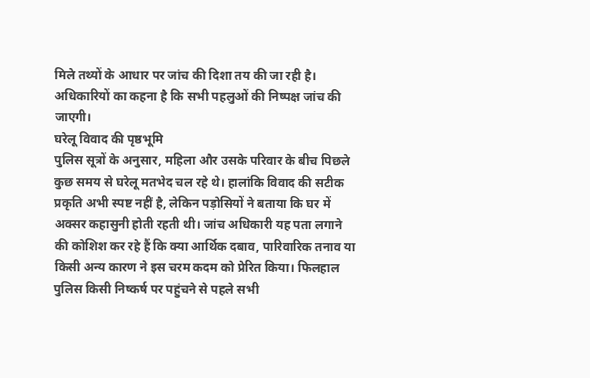मिले तथ्यों के आधार पर जांच की दिशा तय की जा रही है। अधिकारियों का कहना है कि सभी पहलुओं की निष्पक्ष जांच की जाएगी।
घरेलू विवाद की पृष्ठभूमि
पुलिस सूत्रों के अनुसार, महिला और उसके परिवार के बीच पिछले कुछ समय से घरेलू मतभेद चल रहे थे। हालांकि विवाद की सटीक प्रकृति अभी स्पष्ट नहीं है, लेकिन पड़ोसियों ने बताया कि घर में अक्सर कहासुनी होती रहती थी। जांच अधिकारी यह पता लगाने की कोशिश कर रहे हैं कि क्या आर्थिक दबाव, पारिवारिक तनाव या किसी अन्य कारण ने इस चरम कदम को प्रेरित किया। फिलहाल पुलिस किसी निष्कर्ष पर पहुंचने से पहले सभी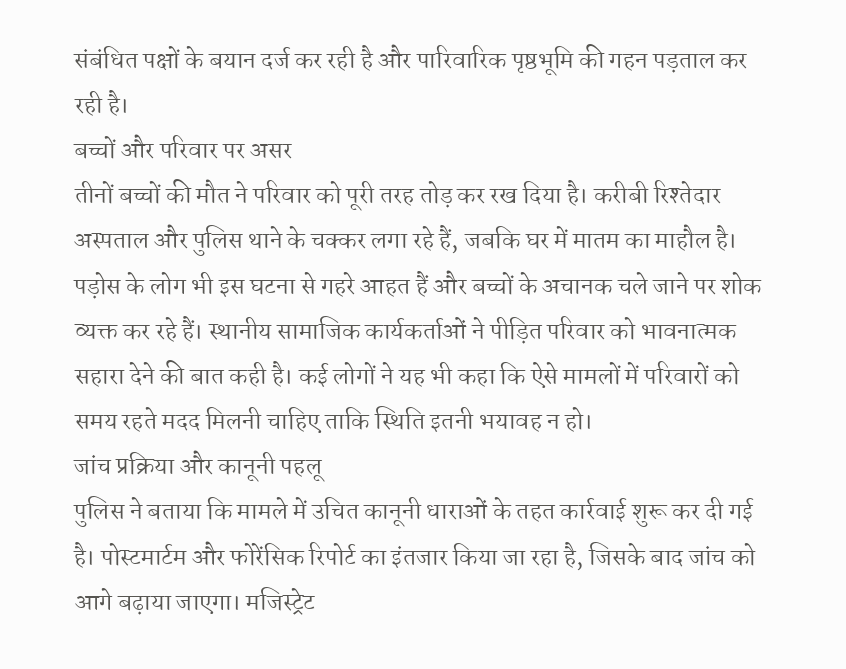संबंधित पक्षों के बयान दर्ज कर रही है और पारिवारिक पृष्ठभूमि की गहन पड़ताल कर रही है।
बच्चों और परिवार पर असर
तीनों बच्चों की मौत ने परिवार को पूरी तरह तोड़ कर रख दिया है। करीबी रिश्तेदार अस्पताल और पुलिस थाने के चक्कर लगा रहे हैं, जबकि घर में मातम का माहौल है। पड़ोस के लोग भी इस घटना से गहरे आहत हैं और बच्चों के अचानक चले जाने पर शोक व्यक्त कर रहे हैं। स्थानीय सामाजिक कार्यकर्ताओं ने पीड़ित परिवार को भावनात्मक सहारा देने की बात कही है। कई लोगों ने यह भी कहा कि ऐसे मामलों में परिवारों को समय रहते मदद मिलनी चाहिए ताकि स्थिति इतनी भयावह न हो।
जांच प्रक्रिया और कानूनी पहलू
पुलिस ने बताया कि मामले में उचित कानूनी धाराओं के तहत कार्रवाई शुरू कर दी गई है। पोस्टमार्टम और फोरेंसिक रिपोर्ट का इंतजार किया जा रहा है, जिसके बाद जांच को आगे बढ़ाया जाएगा। मजिस्ट्रेट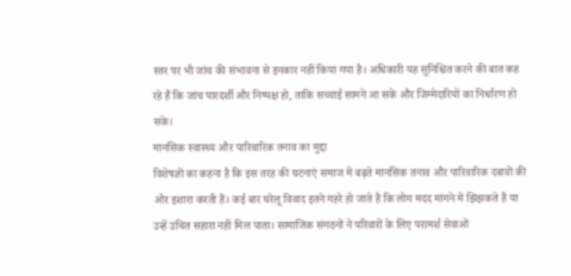स्तर पर भी जांच की संभावना से इनकार नहीं किया गया है। अधिकारी यह सुनिश्चित करने की बात कह रहे हैं कि जांच पारदर्शी और निष्पक्ष हो, ताकि सच्चाई सामने आ सके और जिम्मेदारियों का निर्धारण हो सके।
मानसिक स्वास्थ्य और पारिवारिक तनाव का मुद्दा
विशेषज्ञों का कहना है कि इस तरह की घटनाएं समाज में बढ़ते मानसिक तनाव और पारिवारिक दबावों की ओर इशारा करती हैं। कई बार घरेलू विवाद इतने गहरे हो जाते हैं कि लोग मदद मांगने में झिझकते हैं या उन्हें उचित सहारा नहीं मिल पाता। सामाजिक संगठनों ने परिवारों के लिए परामर्श सेवाओं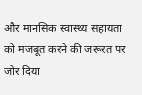और मानसिक स्वास्थ्य सहायता को मजबूत करने की जरूरत पर जोर दिया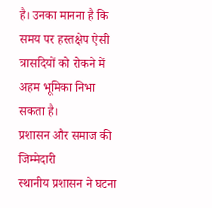है। उनका मानना है कि समय पर हस्तक्षेप ऐसी त्रासदियों को रोकने में अहम भूमिका निभा सकता है।
प्रशासन और समाज की जिम्मेदारी
स्थानीय प्रशासन ने घटना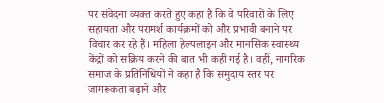पर संवेदना व्यक्त करते हुए कहा है कि वे परिवारों के लिए सहायता और परामर्श कार्यक्रमों को और प्रभावी बनाने पर विचार कर रहे हैं। महिला हेल्पलाइन और मानसिक स्वास्थ्य केंद्रों को सक्रिय करने की बात भी कही गई है। वहीं, नागरिक समाज के प्रतिनिधियों ने कहा है कि समुदाय स्तर पर जागरूकता बढ़ाने और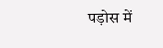पड़ोस में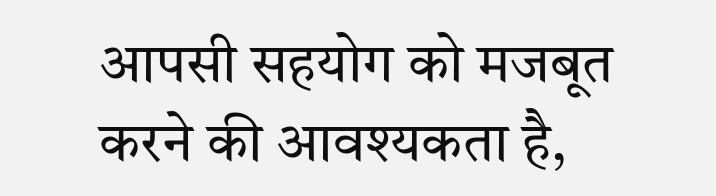आपसी सहयोग को मजबूत करने की आवश्यकता है,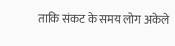ताकि संकट के समय लोग अकेले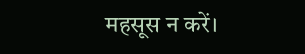महसूस न करें।